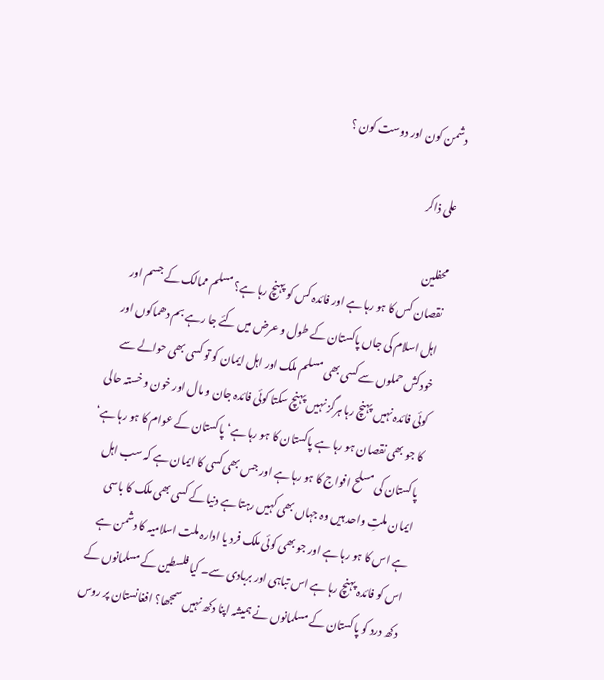دشمن کون اور دوست کون ؟

علی ذاکر

محفلین
نقصان کس کا ہو رہا ہے اور فائدہ کس کو پہنچ رہا ہے؟ مسلم ممالک کے جسم اور اہل اسلام کی جاں پاکستان کے طول و عرض میں کئے جا رہے بم دھماکوں اور خودکش حملوں سے کسی بھی مسلم ملک اور اہل ایمان کو تو کسی بھی حوالے سے کوئی فائدہ نہیں پہنچ رہا ہرگز نہیں پہنچ سکتا کوئی فائدہ جان و مال اور خون و خستہ حالی کا جو بھی نقصان ہو رہا ہے پاکستان کا ہو رہا ہے‘ پاکستان کے عوام کا ہو رہا ہے‘ پاکستان کی مسلح افواج کا ہو رہا ہے اور جس بھی کسی کا ایمان ہے کہ سب اہل ایمان ملتِ واحد ہیں وہ جہاں بھی کہیں رہتا ہے دنیا کے کسی بھی ملک کا باسی ہے اس کا ہو رہا ہے اور جو بھی کوئی ملک فرد یا ادارہ ملت اسلامیہ کا دشمن ہے اس کو فائدہ پہنچ رہا ہے اس تباہی اور بربادی سے۔ کیا فلسطین کے مسلمانوں کے دکھ درد کو پاکستان کے مسلمانوں نے ہمیشہ اپنا دکھ نہیں سمجھا؟ افغانستان پر روس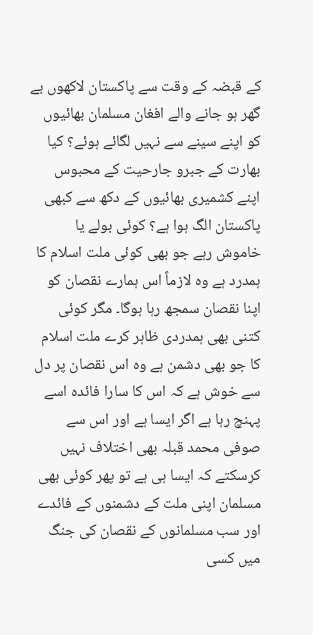کے قبضہ کے وقت سے پاکستان لاکھوں بے گھر ہو جانے والے افغان مسلمان بھائیوں کو اپنے سینے سے نہیں لگائے ہوئے؟ کیا بھارت کے جبرو جارحیت کے محبوس اپنے کشمیری بھائیوں کے دکھ سے کبھی پاکستان الگ ہوا ہے؟ کوئی بولے یا خاموش رہے جو بھی کوئی ملت اسلام کا ہمدرد ہے وہ لازماً اس ہمارے نقصان کو اپنا نقصان سمجھ رہا ہوگا۔ مگر کوئی کتنی بھی ہمدردی ظاہر کرے ملت اسلام کا جو بھی دشمن ہے وہ اس نقصان پر دل سے خوش ہے کہ اس کا سارا فائدہ اسے پہنچ رہا ہے اگر ایسا ہے اور اس سے صوفی محمد قبلہ بھی اختلاف نہیں کرسکتے کہ ایسا ہی ہے تو پھر کوئی بھی مسلمان اپنی ملت کے دشمنوں کے فائدے اور سب مسلمانوں کے نقصان کی جنگ میں کسی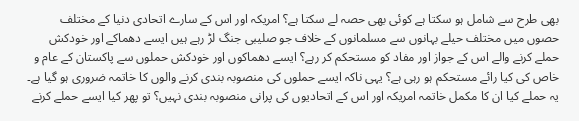بھی طرح سے شامل ہو سکتا ہے کوئی بھی حصہ لے سکتا ہے؟ امریکہ اور اس کے سارے اتحادی دنیا کے مختلف حصوں میں مختلف حیلے بہانوں سے مسلمانوں کے خلاف جو صلیبی جنگ لڑ رہے ہیں ایسے دھماکے اور خودکش حملے کرنے والے اس کے جواز اور مفاد کو مستحکم کر رہے؟ ایسے دھماکوں اور خودکش حملوں سے پاکستان کے عام و خاص کی کیا رائے مستحکم ہو رہی ہے؟ یہی ناکہ ایسے حملوں کی منصوبہ بندی کرنے والوں کا خاتمہ ضروری ہو گیا ہے۔ یہ حملے کیا ان کا مکمل خاتمہ امریکہ اور اس کے اتحادیوں کی پرانی منصوبہ بندی نہیں؟ تو پھر کیا ایسے حملے کرنے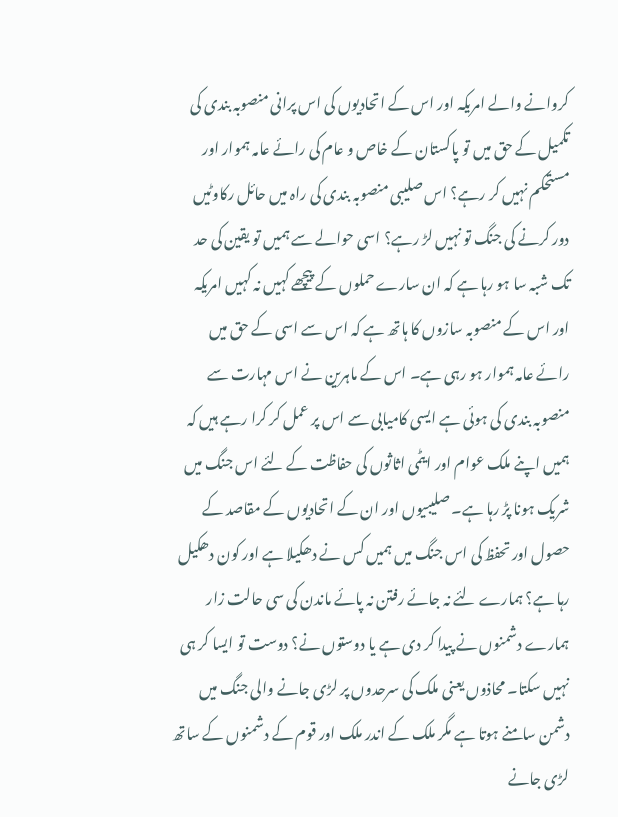کروانے والے امریکہ اور اس کے اتحادیوں کی اس پرانی منصوبہ بندی کی تکمیل کے حق میں تو پاکستان کے خاص و عام کی رائے عامہ ہموار اور مستحکم نہیں کر رہے؟ اس صلیبی منصوبہ بندی کی راہ میں حائل رکاوٹیں دور کرنے کی جنگ تو نہیں لڑ رہے؟ اسی حوالے سے ہمیں تو یقین کی حد تک شبہ سا ہو رہا ہے کہ ان سارے حملوں کے پیچھے کہیں نہ کہیں امریکہ اور اس کے منصوبہ سازوں کا ہاتھ ہے کہ اس سے اسی کے حق میں رائے عامہ ہموار ہو رہی ہے۔ اس کے ماہرین نے اس مہارت سے منصوبہ بندی کی ہوئی ہے ایسی کامیابی سے اس پر عمل کر کرا رہے ہیں کہ ہمیں اپنے ملک عوام اور ایٹمی اثاثوں کی حفاظت کے لئے اس جنگ میں شریک ہونا پڑ رہا ہے۔ صلیبیوں اور ان کے اتحادیوں کے مقاصد کے حصول اور تحفظ کی اس جنگ میں ہمیں کس نے دھکیلا ہے اور کون دھکیل رہا ہے؟ ہمارے لئے نہ جائے رفتن نہ پائے ماندن کی سی حالت زار ہمارے دشمنوں نے پیدا کر دی ہے یا دوستوں نے؟ دوست تو ایسا کر ہی نہیں سکتا۔ محاذوں یعنی ملک کی سرحدوں پر لڑی جانے والی جنگ میں دشمن سامنے ہوتا ہے مگر ملک کے اندر ملک اور قوم کے دشمنوں کے ساتھ لڑی جانے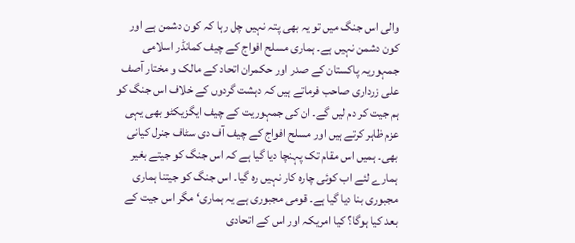والی اس جنگ میں تو یہ بھی پتہ نہیں چل رہا کہ کون دشمن ہے اور کون دشمن نہیں ہے۔ ہماری مسلح افواج کے چیف کمانڈر اسلامی جمہوریہ پاکستان کے صدر اور حکمران اتحاد کے مالک و مختار آصف علی زرداری صاحب فرماتے ہیں کہ دہشت گردوں کے خلاف اس جنگ کو ہم جیت کر دم لیں گے۔ ان کی جمہوریت کے چیف ایگزیکٹو بھی یہی عزم ظاہر کرتے ہیں اور مسلح افواج کے چیف آف دی سٹاف جنرل کیانی بھی۔ ہمیں اس مقام تک پہنچا دیا گیا ہے کہ اس جنگ کو جیتے بغیر ہمارے لئے اب کوئی چارہ کار نہیں رہ گیا۔ اس جنگ کو جیتنا ہماری مجبوری بنا دیا گیا ہے۔ قومی مجبوری ہے یہ ہماری‘ مگر اس جیت کے بعد کیا ہوگا؟ کیا امریکہ اور اس کے اتحادی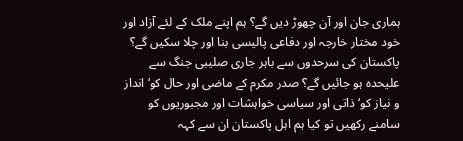ہماری جان اور آن چھوڑ دیں گے؟ ہم اپنے ملک کے لئے آزاد اور خود مختار خارجہ اور دفاعی پالیسی بنا اور چلا سکیں گے؟ پاکستان کی سرحدوں سے باہر جاری صلیبی جنگ سے علیحدہ ہو جائیں گے؟ صدر مکرم کے ماضی اور حال کو‘ انداز و نیاز کو‘ ذاتی اور سیاسی خواہشات اور مجبوریوں کو سامنے رکھیں تو کیا ہم اہل پاکستان ان سے کہہ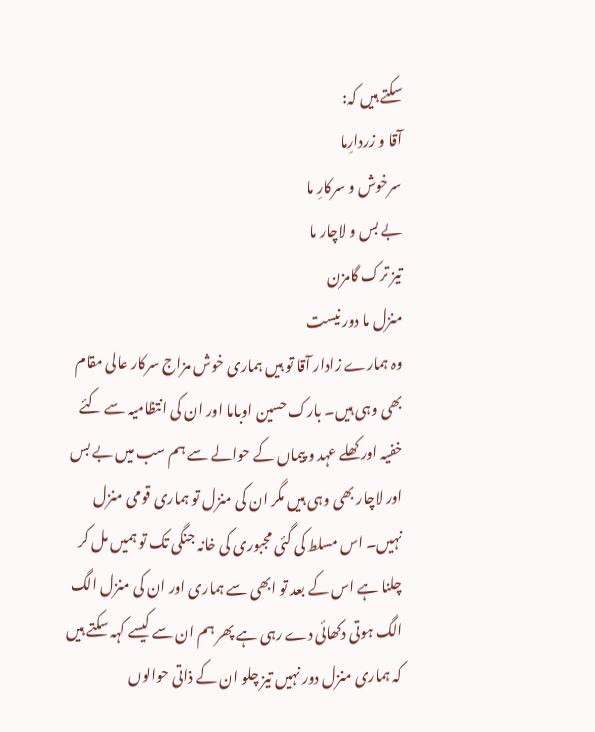سکتے ہیں کہ:
آقا و زردارِما
سرخوش و سرکارِ ما
بے بس و لاچار ما
تیز ترک گامزن
منزل ما دور نیست
وہ ہمارے زادار آقا تو ہیں ہماری خوش مزاج سرکار عالی مقام بھی وہی ہیں۔ بارک حسین اوباما اور ان کی انتظامیہ سے کئے خفیہ اور کھلے عہد و پیماں کے حوالے سے ہم سب میں بے بس اور لاچار بھی وہی ہیں مگر ان کی منزل تو ہماری قومی منزل نہیں۔ اس مسلط کی گئی مجبوری کی خانہ جنگی تک تو ہمیں مل کر چلنا ہے اس کے بعد تو ابھی سے ہماری اور ان کی منزل الگ الگ ہوتی دکھائی دے رہی ہے پھر ہم ان سے کیسے کہہ سکتے ہیں کہ ہماری منزل دور نہیں تیز چلو ان کے ذاتی حوالوں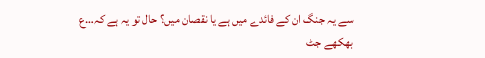سے یہ جنگ ان کے فائدے میں ہے یا نقصان میں؟ حال تو یہ ہے کہ…ع
بھکھے جٹ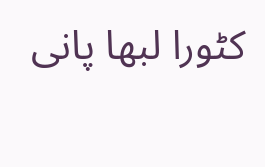کٹورا لبھا پانی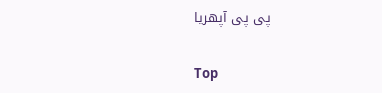پی پی آپھریا

Top